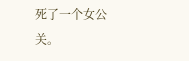死了一个女公关。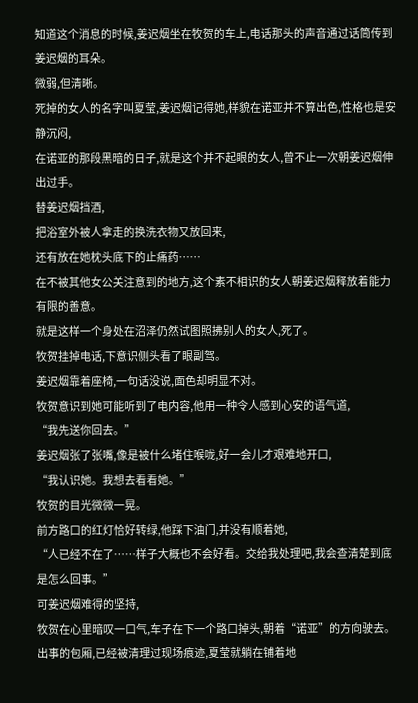知道这个消息的时候,姜迟烟坐在牧贺的车上,电话那头的声音通过话筒传到姜迟烟的耳朵。
微弱,但清晰。
死掉的女人的名字叫夏莹,姜迟烟记得她,样貌在诺亚并不算出色,性格也是安静沉闷,
在诺亚的那段黑暗的日子,就是这个并不起眼的女人,曾不止一次朝姜迟烟伸出过手。
替姜迟烟挡酒,
把浴室外被人拿走的换洗衣物又放回来,
还有放在她枕头底下的止痛药……
在不被其他女公关注意到的地方,这个素不相识的女人朝姜迟烟释放着能力有限的善意。
就是这样一个身处在沼泽仍然试图照拂别人的女人,死了。
牧贺挂掉电话,下意识侧头看了眼副驾。
姜迟烟靠着座椅,一句话没说,面色却明显不对。
牧贺意识到她可能听到了电内容,他用一种令人感到心安的语气道,
“我先送你回去。”
姜迟烟张了张嘴,像是被什么堵住喉咙,好一会儿才艰难地开口,
“我认识她。我想去看看她。”
牧贺的目光微微一晃。
前方路口的红灯恰好转绿,他踩下油门,并没有顺着她,
“人已经不在了……样子大概也不会好看。交给我处理吧,我会查清楚到底是怎么回事。”
可姜迟烟难得的坚持,
牧贺在心里暗叹一口气,车子在下一个路口掉头,朝着“诺亚”的方向驶去。
出事的包厢,已经被清理过现场痕迹,夏莹就躺在铺着地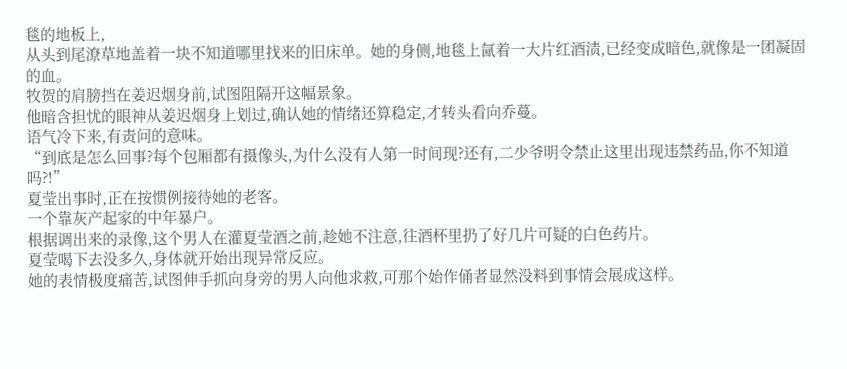毯的地板上,
从头到尾潦草地盖着一块不知道哪里找来的旧床单。她的身侧,地毯上氤着一大片红酒渍,已经变成暗色,就像是一团凝固的血。
牧贺的肩膀挡在姜迟烟身前,试图阻隔开这幅景象。
他暗含担忧的眼神从姜迟烟身上划过,确认她的情绪还算稳定,才转头看向乔蔓。
语气冷下来,有责问的意味。
“到底是怎么回事?每个包厢都有摄像头,为什么没有人第一时间现?还有,二少爷明令禁止这里出现违禁药品,你不知道吗?!”
夏莹出事时,正在按惯例接待她的老客。
一个靠灰产起家的中年暴户。
根据调出来的录像,这个男人在灌夏莹酒之前,趁她不注意,往酒杯里扔了好几片可疑的白色药片。
夏莹喝下去没多久,身体就开始出现异常反应。
她的表情极度痛苦,试图伸手抓向身旁的男人向他求救,可那个始作俑者显然没料到事情会展成这样。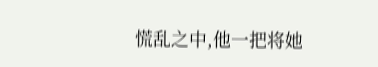慌乱之中,他一把将她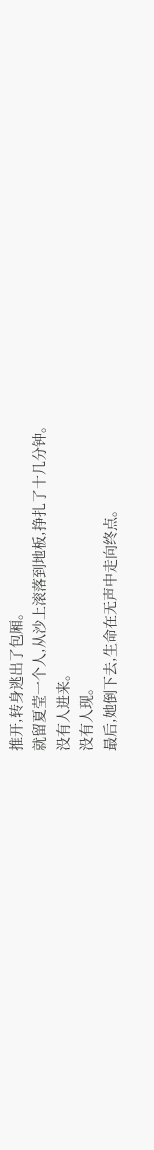推开,转身逃出了包厢。
就留夏莹一个人,从沙上滚落到地板,挣扎了十几分钟。
没有人进来。
没有人现。
最后,她倒下去,生命在无声中走向终点。